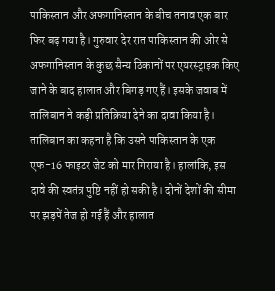पाकिस्तान और अफगानिस्तान के बीच तनाव एक बार फिर बढ़ गया है। गुरुवार देर रात पाकिस्तान की ओर से अफगानिस्तान के कुछ सैन्य ठिकानों पर एयरस्ट्राइक किए जाने के बाद हालात और बिगड़ गए हैं। इसके जवाब में तालिबान ने कड़ी प्रतिक्रिया देने का दावा किया है।
तालिबान का कहना है कि उसने पाकिस्तान के एक एफ-16 फाइटर जेट को मार गिराया है। हालांकि, इस दावे की स्वतंत्र पुष्टि नहीं हो सकी है। दोनों देशों की सीमा पर झड़पें तेज हो गई हैं और हालात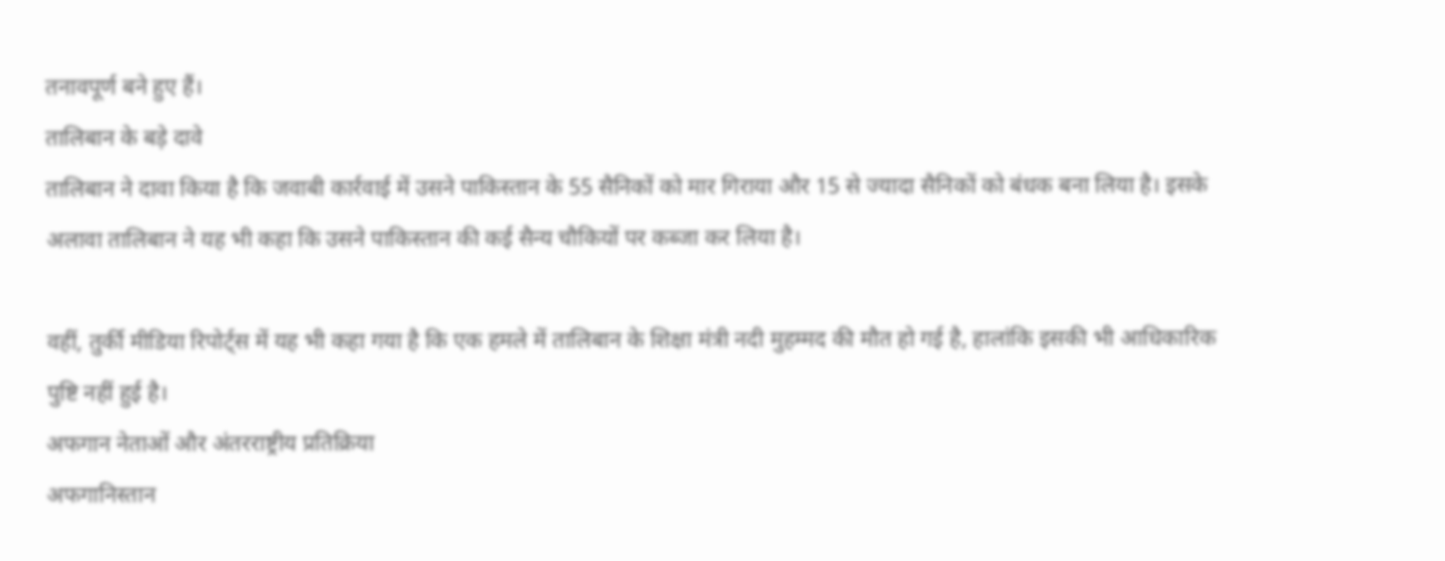तनावपूर्ण बने हुए हैं।
तालिबान के बड़े दावे
तालिबान ने दावा किया है कि जवाबी कार्रवाई में उसने पाकिस्तान के 55 सैनिकों को मार गिराया और 15 से ज्यादा सैनिकों को बंधक बना लिया है। इसके अलावा तालिबान ने यह भी कहा कि उसने पाकिस्तान की कई सैन्य चौकियों पर कब्जा कर लिया है।

वहीं, तुर्की मीडिया रिपोर्ट्स में यह भी कहा गया है कि एक हमले में तालिबान के शिक्षा मंत्री नदी मुहम्मद की मौत हो गई है, हालांकि इसकी भी आधिकारिक पुष्टि नहीं हुई है।
अफगान नेताओं और अंतरराष्ट्रीय प्रतिक्रिया
अफगानिस्तान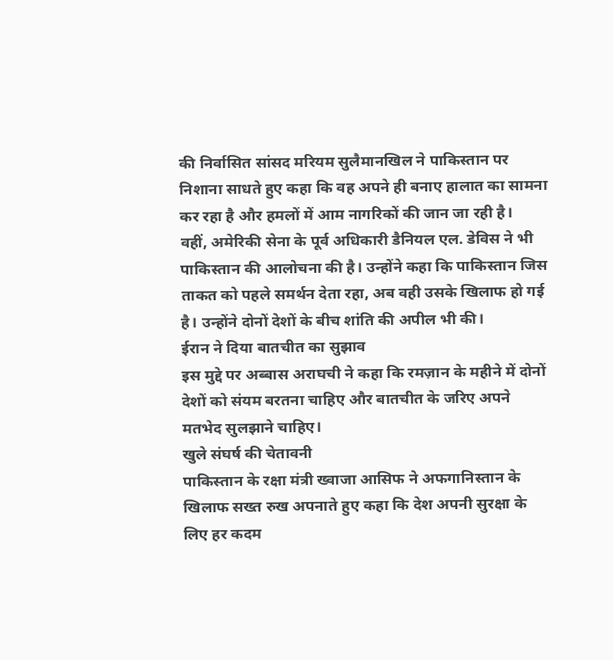की निर्वासित सांसद मरियम सुलैमानखिल ने पाकिस्तान पर निशाना साधते हुए कहा कि वह अपने ही बनाए हालात का सामना कर रहा है और हमलों में आम नागरिकों की जान जा रही है।
वहीं, अमेरिकी सेना के पूर्व अधिकारी डैनियल एल. डेविस ने भी पाकिस्तान की आलोचना की है। उन्होंने कहा कि पाकिस्तान जिस ताकत को पहले समर्थन देता रहा, अब वही उसके खिलाफ हो गई है। उन्होंने दोनों देशों के बीच शांति की अपील भी की।
ईरान ने दिया बातचीत का सुझाव
इस मुद्दे पर अब्बास अराघची ने कहा कि रमज़ान के महीने में दोनों देशों को संयम बरतना चाहिए और बातचीत के जरिए अपने मतभेद सुलझाने चाहिए।
खुले संघर्ष की चेतावनी
पाकिस्तान के रक्षा मंत्री ख्वाजा आसिफ ने अफगानिस्तान के खिलाफ सख्त रुख अपनाते हुए कहा कि देश अपनी सुरक्षा के लिए हर कदम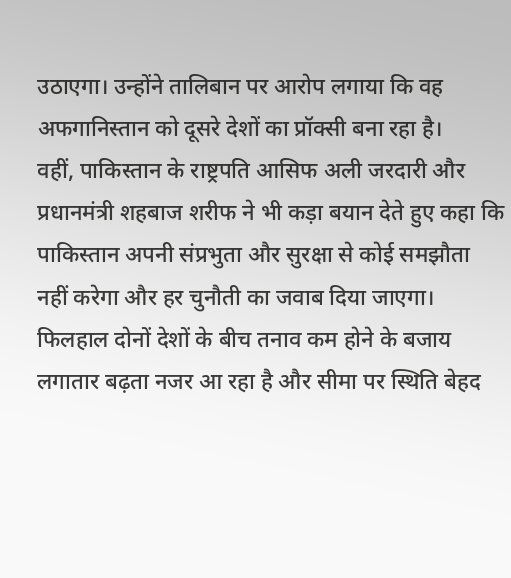उठाएगा। उन्होंने तालिबान पर आरोप लगाया कि वह अफगानिस्तान को दूसरे देशों का प्रॉक्सी बना रहा है।
वहीं, पाकिस्तान के राष्ट्रपति आसिफ अली जरदारी और प्रधानमंत्री शहबाज शरीफ ने भी कड़ा बयान देते हुए कहा कि पाकिस्तान अपनी संप्रभुता और सुरक्षा से कोई समझौता नहीं करेगा और हर चुनौती का जवाब दिया जाएगा।
फिलहाल दोनों देशों के बीच तनाव कम होने के बजाय लगातार बढ़ता नजर आ रहा है और सीमा पर स्थिति बेहद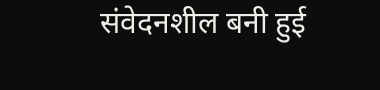संवेदनशील बनी हुई